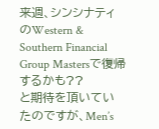来週、シンシナティのWestern & Southern Financial Group Mastersで復帰するかも??
と期待を頂いていたのですが、Men’s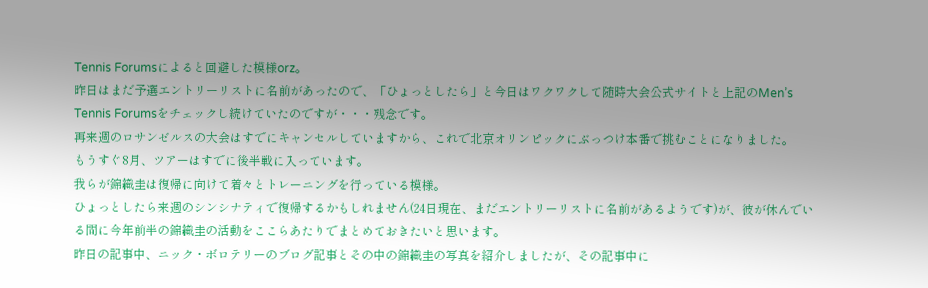Tennis Forumsによると回避した模様orz。
昨日はまだ予選エントリーリストに名前があったので、「ひょっとしたら」と今日はワクワクして随時大会公式サイトと上記のMen’s Tennis Forumsをチェックし続けていたのですが・・・残念です。
再来週のロサンゼルスの大会はすでにキャンセルしていますから、これで北京オリンピックにぶっつけ本番で挑むことになりました。
もうすぐ8月、ツアーはすでに後半戦に入っています。
我らが錦織圭は復帰に向けて着々とトレーニングを行っている模様。
ひょっとしたら来週のシンシナティで復帰するかもしれません(24日現在、まだエントリーリストに名前があるようです)が、彼が休んでいる間に今年前半の錦織圭の活動をここらあたりでまとめておきたいと思います。
昨日の記事中、ニック・ボロテリーのブログ記事とその中の錦織圭の写真を紹介しましたが、その記事中に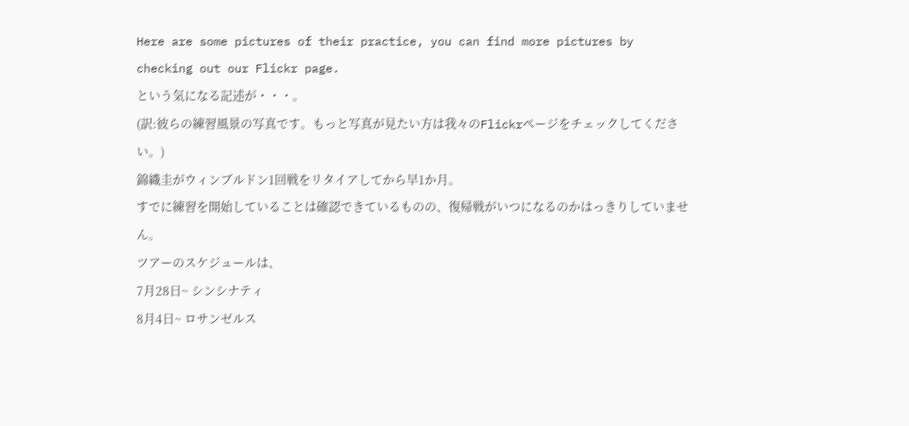Here are some pictures of their practice, you can find more pictures by checking out our Flickr page.
という気になる記述が・・・。
(訳:彼らの練習風景の写真です。もっと写真が見たい方は我々のFlickrページをチェックしてください。)
錦織圭がウィンブルドン1回戦をリタイアしてから早1か月。
すでに練習を開始していることは確認できているものの、復帰戦がいつになるのかはっきりしていません。
ツアーのスケジュールは、
7月28日~ シンシナティ
8月4日~ ロサンゼルス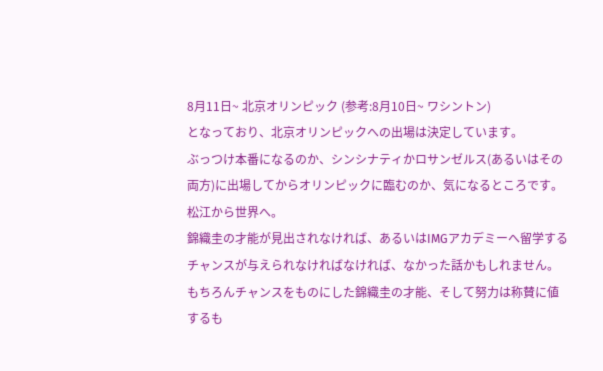8月11日~ 北京オリンピック (参考:8月10日~ ワシントン)
となっており、北京オリンピックへの出場は決定しています。
ぶっつけ本番になるのか、シンシナティかロサンゼルス(あるいはその両方)に出場してからオリンピックに臨むのか、気になるところです。
松江から世界へ。
錦織圭の才能が見出されなければ、あるいはIMGアカデミーへ留学するチャンスが与えられなければなければ、なかった話かもしれません。
もちろんチャンスをものにした錦織圭の才能、そして努力は称賛に値するも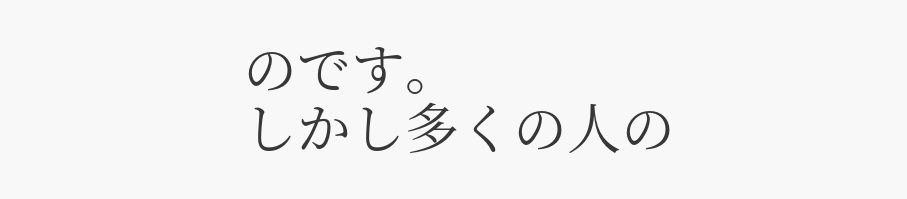のです。
しかし多くの人の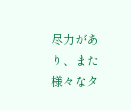尽力があり、また様々なタ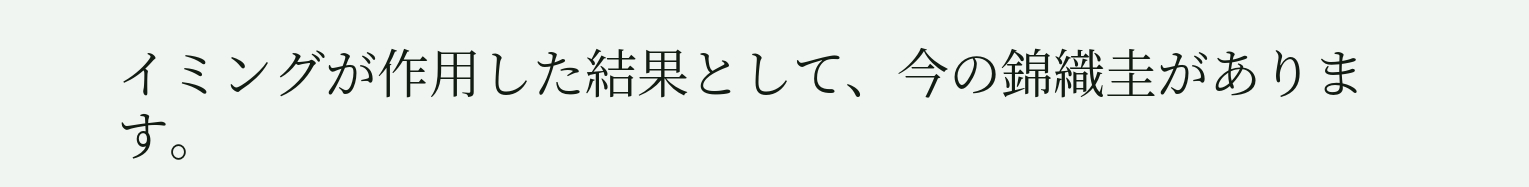イミングが作用した結果として、今の錦織圭があります。